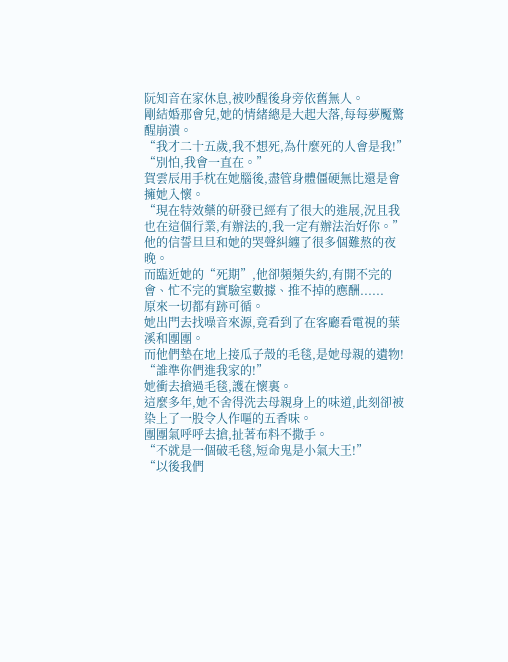阮知音在家休息,被吵醒後身旁依舊無人。
剛結婚那會兒,她的情緒總是大起大落,每每夢魘驚醒崩潰。
“我才二十五歲,我不想死,為什麼死的人會是我!”
“別怕,我會一直在。”
賀雲辰用手枕在她腦後,盡管身體僵硬無比還是會擁她入懷。
“現在特效藥的研發已經有了很大的進展,況且我也在這個行業,有辦法的,我一定有辦法治好你。”
他的信誓旦旦和她的哭聲糾纏了很多個難熬的夜晚。
而臨近她的“死期”,他卻頻頻失約,有開不完的會、忙不完的實驗室數據、推不掉的應酬......
原來一切都有跡可循。
她出門去找噪音來源,竟看到了在客廳看電視的葉溪和團團。
而他們墊在地上接瓜子殼的毛毯,是她母親的遺物!
“誰準你們進我家的!”
她衝去搶過毛毯,護在懷裏。
這麼多年,她不舍得洗去母親身上的味道,此刻卻被染上了一股令人作嘔的五香味。
團團氣呼呼去搶,扯著布料不撒手。
“不就是一個破毛毯,短命鬼是小氣大王!”
“以後我們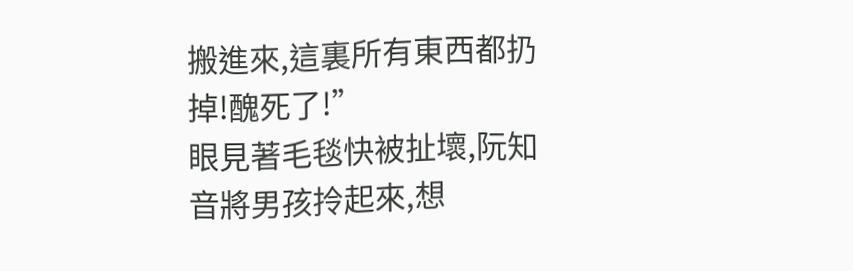搬進來,這裏所有東西都扔掉!醜死了!”
眼見著毛毯快被扯壞,阮知音將男孩拎起來,想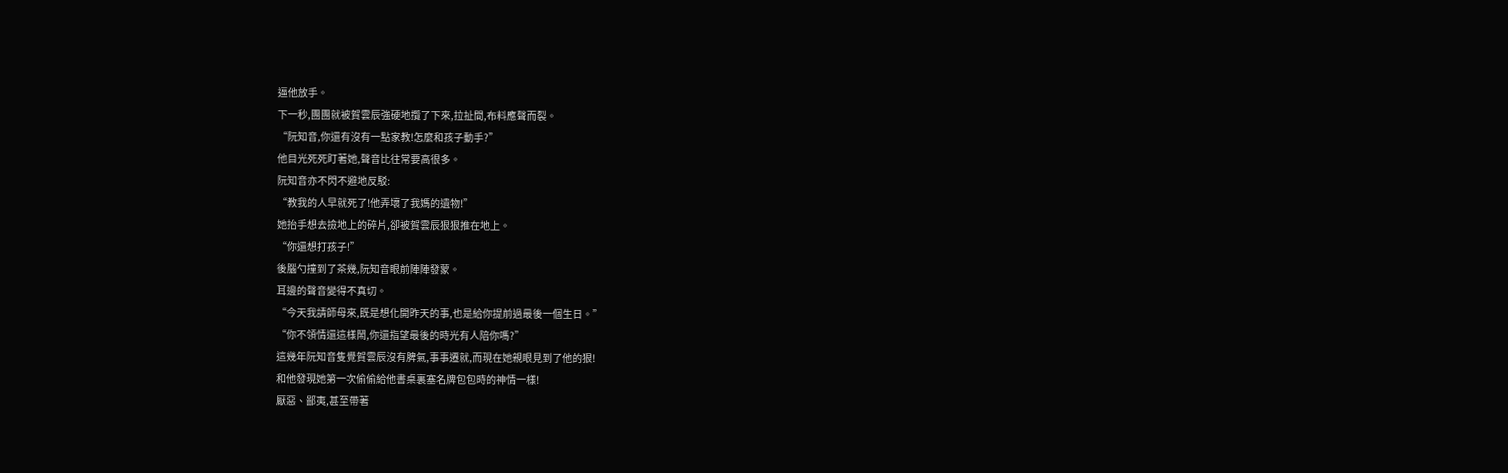逼他放手。
下一秒,團團就被賀雲辰強硬地攬了下來,拉扯間,布料應聲而裂。
“阮知音,你還有沒有一點家教!怎麼和孩子動手?”
他目光死死盯著她,聲音比往常要高很多。
阮知音亦不閃不避地反駁:
“教我的人早就死了!他弄壞了我媽的遺物!”
她抬手想去撿地上的碎片,卻被賀雲辰狠狠推在地上。
“你還想打孩子!”
後腦勺撞到了茶幾,阮知音眼前陣陣發蒙。
耳邊的聲音變得不真切。
“今天我請師母來,既是想化開昨天的事,也是給你提前過最後一個生日。”
“你不領情還這樣鬧,你還指望最後的時光有人陪你嗎?”
這幾年阮知音隻覺賀雲辰沒有脾氣,事事遷就,而現在她親眼見到了他的狠!
和他發現她第一次偷偷給他書桌裏塞名牌包包時的神情一樣!
厭惡、鄙夷,甚至帶著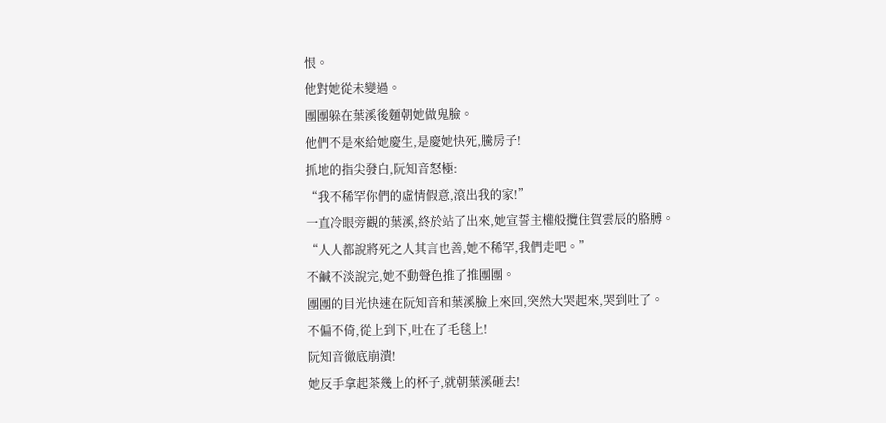恨。
他對她從未變過。
團團躲在葉溪後麵朝她做鬼臉。
他們不是來給她慶生,是慶她快死,騰房子!
抓地的指尖發白,阮知音怒極:
“我不稀罕你們的虛情假意,滾出我的家!”
一直冷眼旁觀的葉溪,終於站了出來,她宣誓主權般攬住賀雲辰的胳膊。
“人人都說將死之人其言也善,她不稀罕,我們走吧。”
不鹹不淡說完,她不動聲色推了推團團。
團團的目光快速在阮知音和葉溪臉上來回,突然大哭起來,哭到吐了。
不偏不倚,從上到下,吐在了毛毯上!
阮知音徹底崩潰!
她反手拿起茶幾上的杯子,就朝葉溪砸去!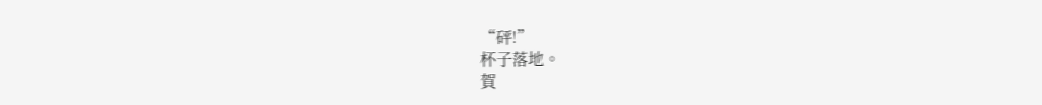“砰!”
杯子落地。
賀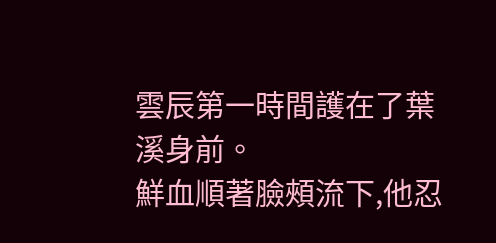雲辰第一時間護在了葉溪身前。
鮮血順著臉頰流下,他忍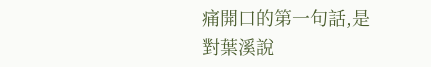痛開口的第一句話,是對葉溪說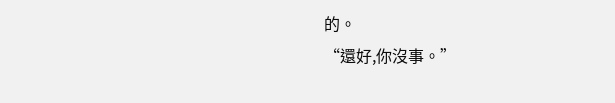的。
“還好,你沒事。”